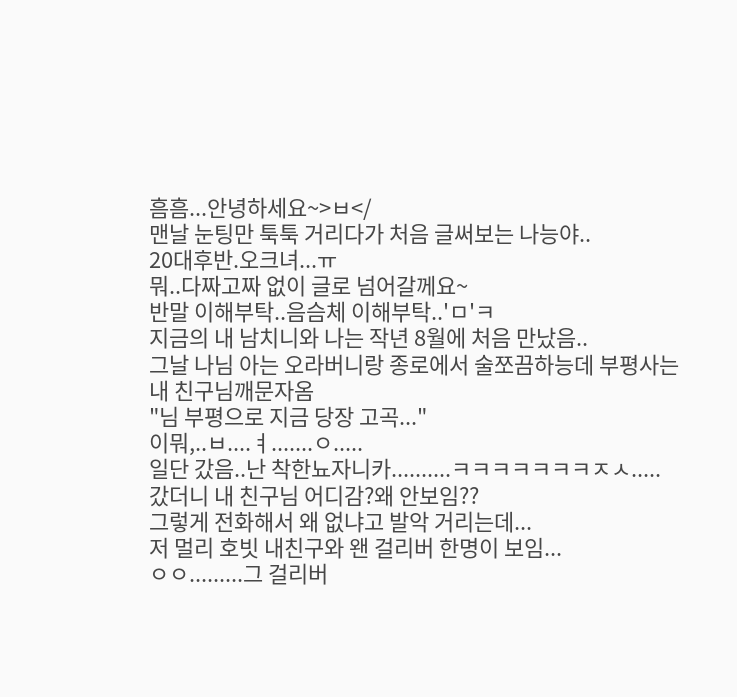흠흠...안녕하세요~>ㅂ</
맨날 눈팅만 툭툭 거리다가 처음 글써보는 나능야..
20대후반.오크녀...ㅠ
뭐..다짜고짜 없이 글로 넘어갈께요~
반말 이해부탁..음슴체 이해부탁..'ㅁ'ㅋ
지금의 내 남치니와 나는 작년 8월에 처음 만났음..
그날 나님 아는 오라버니랑 종로에서 술쪼끔하능데 부평사는 내 친구님깨문자옴
"님 부평으로 지금 당장 고곡..."
이뭐,..ㅂ....ㅕ.......ㅇ.....
일단 갔음..난 착한뇨자니카..........ㅋㅋㅋㅋㅋㅋㅋㅈㅅ.....
갔더니 내 친구님 어디감?왜 안보임??
그렇게 전화해서 왜 없냐고 발악 거리는데...
저 멀리 호빗 내친구와 왠 걸리버 한명이 보임...
ㅇㅇ.........그 걸리버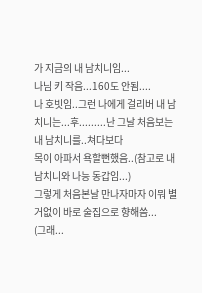가 지금의 내 남치니임...
나님 키 작음...160도 안됨....
나 호빗임..그런 나에게 걸리버 내 남치니는...후.........난 그날 처음보는 내 남치니를..쳐다보다
목이 아파서 욕할뻔했음..(참고로 내 남치니와 나능 동갑임...)
그렇게 처음본날 만나자마자 이뭐 별거없이 바로 술집으로 향해씀...
(그래...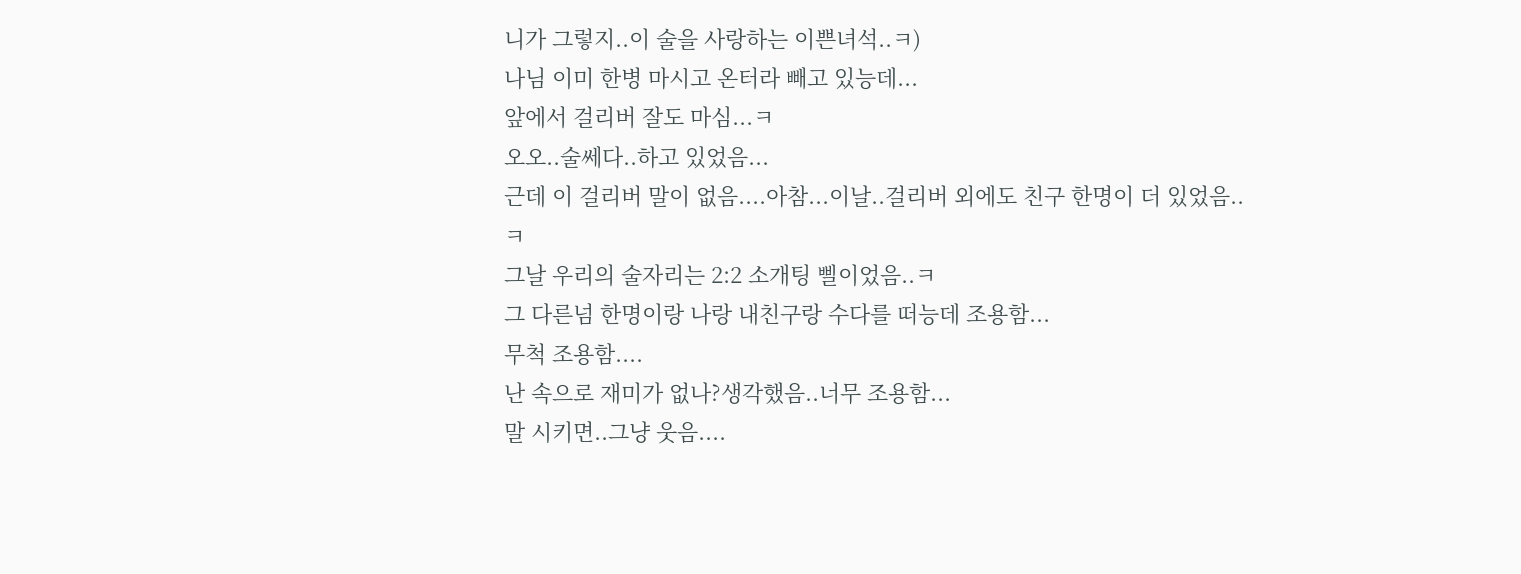니가 그렇지..이 술을 사랑하는 이쁜녀석..ㅋ)
나님 이미 한병 마시고 온터라 빼고 있능데...
앞에서 걸리버 잘도 마심...ㅋ
오오..술쎄다..하고 있었음...
근데 이 걸리버 말이 없음....아참...이날..걸리버 외에도 친구 한명이 더 있었음..ㅋ
그날 우리의 술자리는 2:2 소개팅 삘이었음..ㅋ
그 다른넘 한명이랑 나랑 내친구랑 수다를 떠능데 조용함...
무척 조용함....
난 속으로 재미가 없나?생각했음..너무 조용함...
말 시키면..그냥 웃음....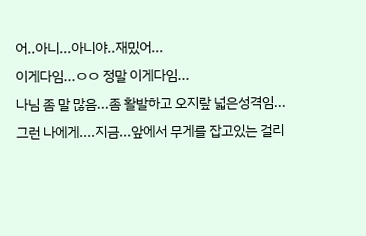어..아니...아니야..재밌어...
이게다임...ㅇㅇ 정말 이게다임...
나님 좀 말 많음...좀 활발하고 오지랖 넓은성격임...
그런 나에게....지금...앞에서 무게를 잡고있는 걸리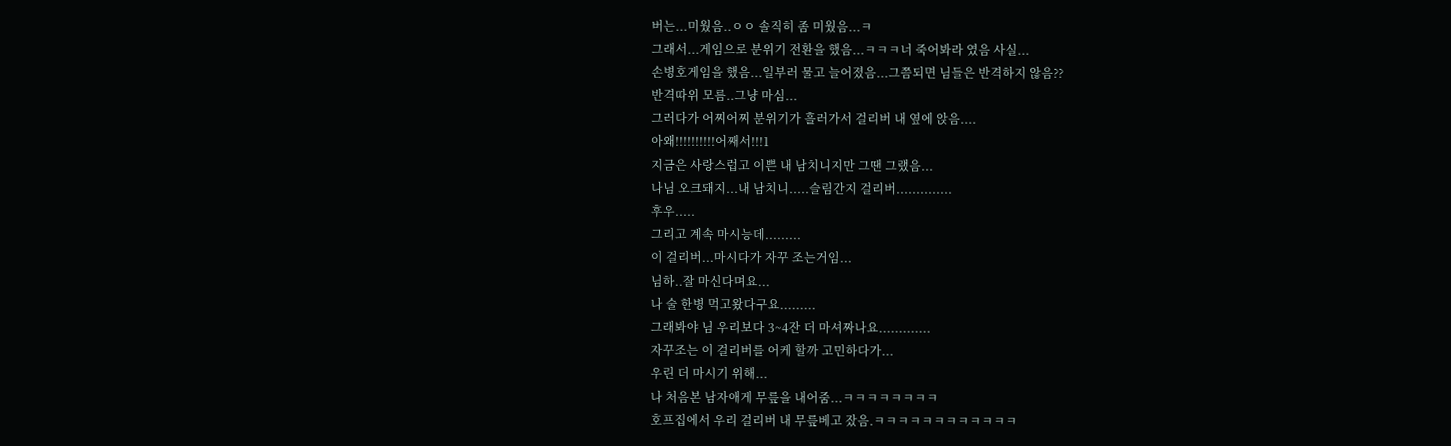버는...미웠음..ㅇㅇ 솔직히 좀 미웠음...ㅋ
그래서...게임으로 분위기 전환을 했음...ㅋㅋㅋ너 죽어봐라 였음 사실...
손병호게임을 했음...일부러 물고 늘어졌음...그쯤되면 님들은 반격하지 않음??
반격따위 모름..그냥 마심...
그러다가 어찌어찌 분위기가 흘러가서 걸리버 내 옆에 앉음....
아왜!!!!!!!!!!어째서!!!1
지금은 사랑스럽고 이쁜 내 남치니지만 그땐 그랬음...
나님 오크돼지...내 남치니.....슬림간지 걸리버..............
후우.....
그리고 계속 마시능데.........
이 걸리버...마시다가 자꾸 조는거임...
님하..잘 마신다며요...
나 술 한병 먹고왔다구요.........
그래봐야 님 우리보다 3~4잔 더 마셔짜나요.............
자꾸조는 이 걸리버를 어케 할까 고민하다가...
우린 더 마시기 위해...
나 처음본 남자애게 무릎을 내어줌...ㅋㅋㅋㅋㅋㅋㅋㅋ
호프집에서 우리 걸리버 내 무릎베고 잤음.ㅋㅋㅋㅋㅋㅋㅋㅋㅋㅋㅋㅋ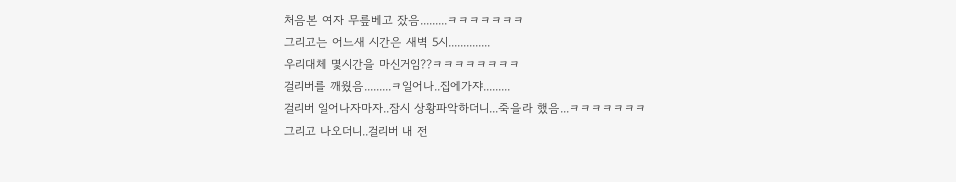처음본 여자 무릎베고 잤음.........ㅋㅋㅋㅋㅋㅋㅋ
그리고는 어느새 시간은 새벽 5시..............
우리대체 몇시간을 마신거임??ㅋㅋㅋㅋㅋㅋㅋㅋ
걸리버를 깨웠음.........ㅋ일어나..집에가쟈.........
걸리버 일어나자마자..잠시 상황파악하더니...죽을라 했음...ㅋㅋㅋㅋㅋㅋㅋ
그리고 나오더니..걸리버 내 전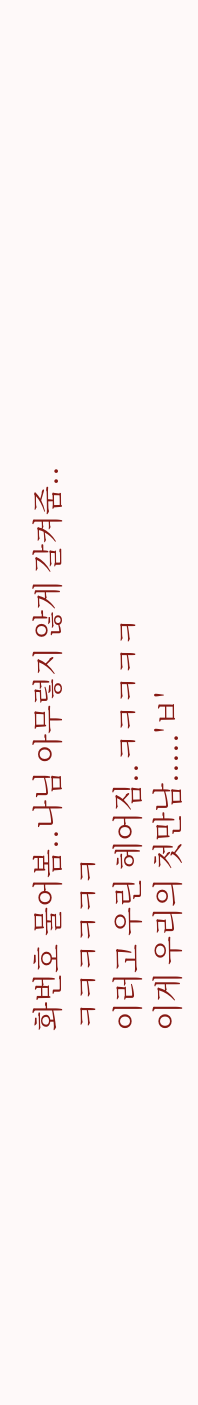화번호 물어봄..나님 아무렇지 않게 갈켜줌..ㅋㅋㅋㅋㅋㅋ
이러고 우린 헤어짐..ㅋㅋㅋㅋㅋ
이게 우리의 첫만남.....'ㅂ'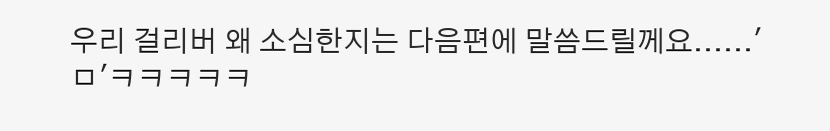우리 걸리버 왜 소심한지는 다음편에 말씀드릴께요......'ㅁ'ㅋㅋㅋㅋㅋ